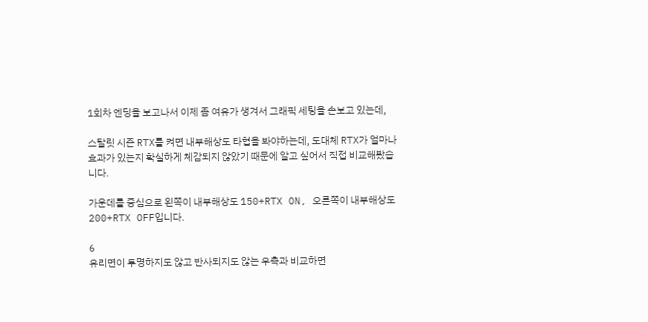1회차 엔딩을 보고나서 이제 좀 여유가 생겨서 그래픽 세팅을 손보고 있는데,

스탈릿 시즌 RTX를 켜면 내부해상도 타협을 봐야하는데, 도대체 RTX가 얼마나 효과가 있는지 확실하게 체감되지 않았기 때문에 알고 싶어서 직접 비교해봤습니다.

가운데를 중심으로 왼쪽이 내부해상도 150+RTX ON, 오른쪽이 내부해상도 200+RTX OFF입니다.

6
유리면이 투명하지도 않고 반사되지도 않는 우측과 비교하면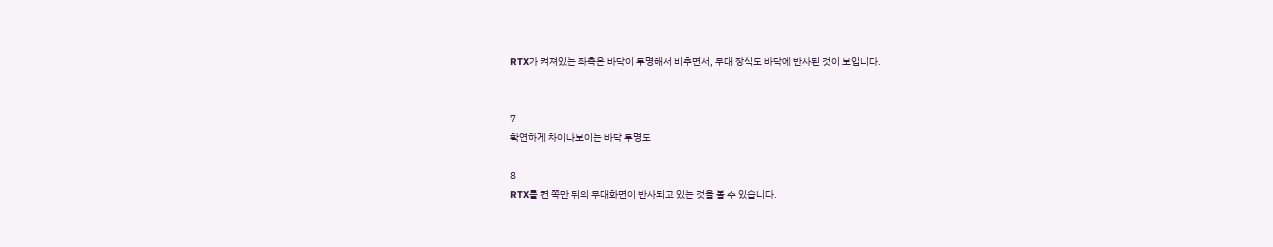RTX가 켜져있는 좌측은 바닥이 투명해서 비추면서, 무대 장식도 바닥에 반사된 것이 보입니다.


7
확연하게 차이나보이는 바닥 투명도

8
RTX를 켠 쪽만 뒤의 무대화면이 반사되고 있는 것을 볼 수 있습니다.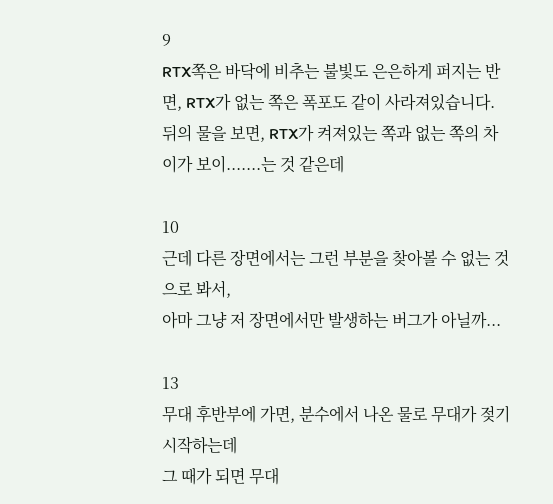9
RTX쪽은 바닥에 비추는 불빛도 은은하게 퍼지는 반면, RTX가 없는 쪽은 폭포도 같이 사라져있습니다.
뒤의 물을 보면, RTX가 켜져있는 쪽과 없는 쪽의 차이가 보이.......는 것 같은데

10
근데 다른 장면에서는 그런 부분을 찾아볼 수 없는 것으로 봐서,
아마 그냥 저 장면에서만 발생하는 버그가 아닐까...

13
무대 후반부에 가면, 분수에서 나온 물로 무대가 젖기 시작하는데
그 때가 되면 무대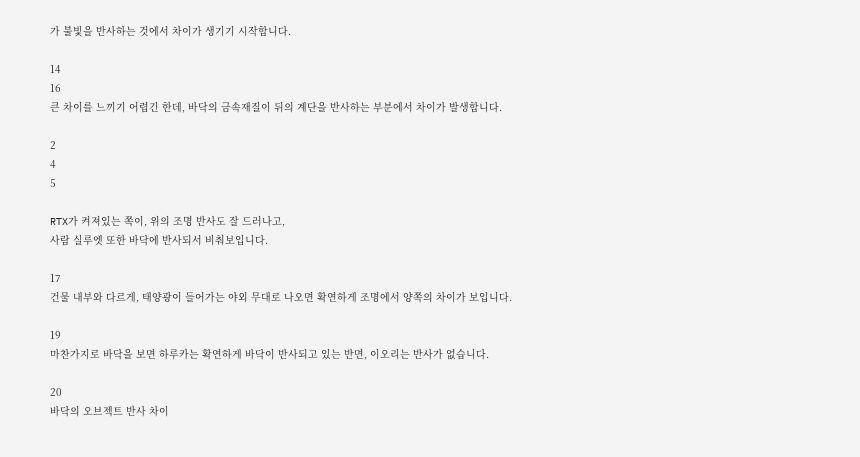가 불빛을 반사하는 것에서 차이가 생기기 시작합니다.

14
16
큰 차이를 느끼기 어렵긴 한데, 바닥의 금속재질이 뒤의 계단을 반사하는 부분에서 차이가 발생합니다.

2
4
5

RTX가 켜져있는 쪽이, 위의 조명 반사도 잘 드러나고,
사람 실루엣 또한 바닥에 반사되서 비춰보입니다.

17
건물 내부와 다르게, 태양광이 들어가는 야외 무대로 나오면 확연하게 조명에서 양쪽의 차이가 보입니다.

19
마찬가지로 바닥을 보면 하루카는 확연하게 바닥이 반사되고 있는 반면, 이오리는 반사가 없습니다.

20
바닥의 오브젝트 반사 차이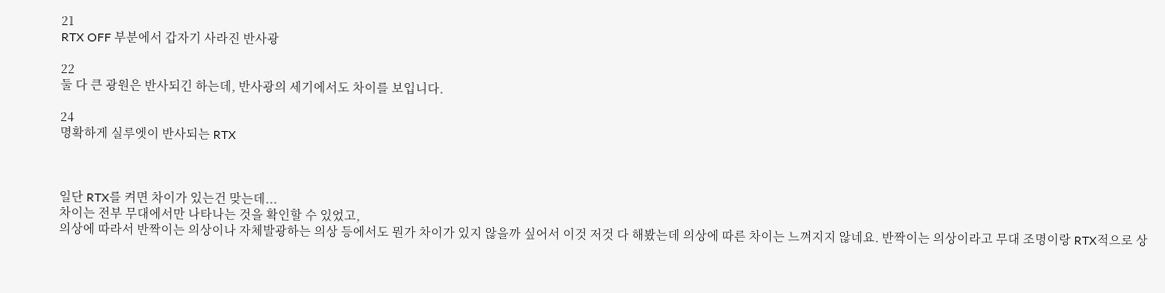21
RTX OFF 부분에서 갑자기 사라진 반사광

22
둘 다 큰 광원은 반사되긴 하는데, 반사광의 세기에서도 차이를 보입니다.

24
명확하게 실루엣이 반사되는 RTX



일단 RTX를 켜면 차이가 있는건 맞는데...
차이는 전부 무대에서만 나타나는 것을 확인할 수 있었고,
의상에 따라서 반짝이는 의상이나 자체발광하는 의상 등에서도 뭔가 차이가 있지 않을까 싶어서 이것 저것 다 해봤는데 의상에 따른 차이는 느껴지지 않네요. 반짝이는 의상이라고 무대 조명이랑 RTX적으로 상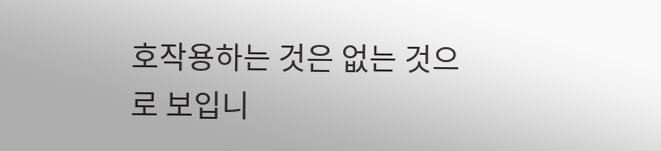호작용하는 것은 없는 것으로 보입니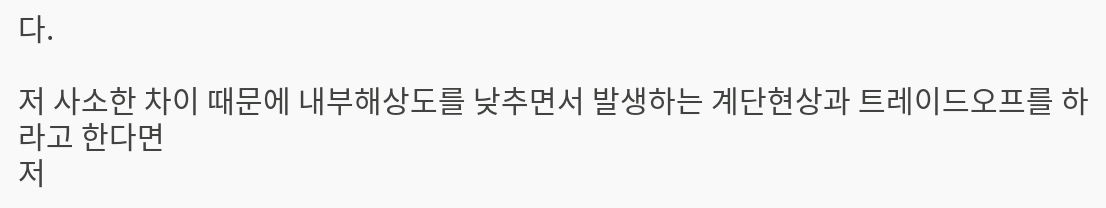다.

저 사소한 차이 때문에 내부해상도를 낮추면서 발생하는 계단현상과 트레이드오프를 하라고 한다면
저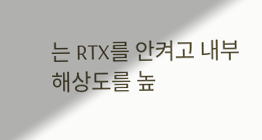는 RTX를 안켜고 내부해상도를 높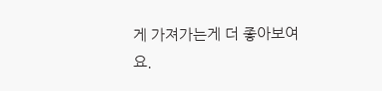게 가져가는게 더 좋아보여요.